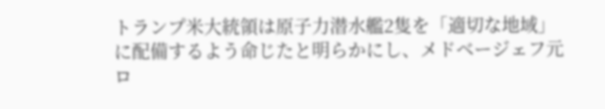トランプ米大統領は原子力潜水艦2隻を「適切な地域」に配備するよう命じたと明らかにし、メドベージェフ元ロ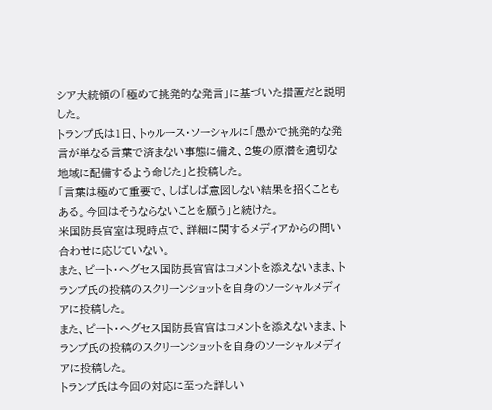シア大統領の「極めて挑発的な発言」に基づいた措置だと説明した。
トランプ氏は1日、トゥルース・ソーシャルに「愚かで挑発的な発言が単なる言葉で済まない事態に備え、2隻の原潜を適切な地域に配備するよう命じた」と投稿した。
「言葉は極めて重要で、しばしば意図しない結果を招くこともある。今回はそうならないことを願う」と続けた。
米国防長官室は現時点で、詳細に関するメディアからの問い合わせに応じていない。
また、ピート・ヘグセス国防長官官はコメントを添えないまま、トランプ氏の投稿のスクリーンショットを自身のソーシャルメディアに投稿した。
また、ピート・ヘグセス国防長官官はコメントを添えないまま、トランプ氏の投稿のスクリーンショットを自身のソーシャルメディアに投稿した。
トランプ氏は今回の対応に至った詳しい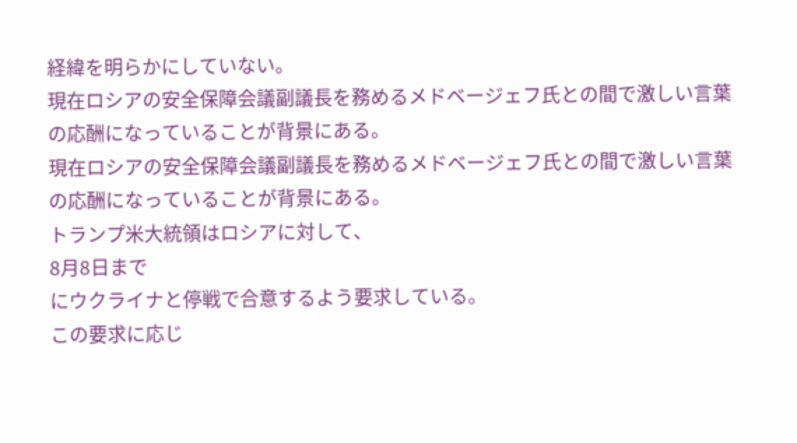経緯を明らかにしていない。
現在ロシアの安全保障会議副議長を務めるメドベージェフ氏との間で激しい言葉の応酬になっていることが背景にある。
現在ロシアの安全保障会議副議長を務めるメドベージェフ氏との間で激しい言葉の応酬になっていることが背景にある。
トランプ米大統領はロシアに対して、
8月8日まで
にウクライナと停戦で合意するよう要求している。
この要求に応じ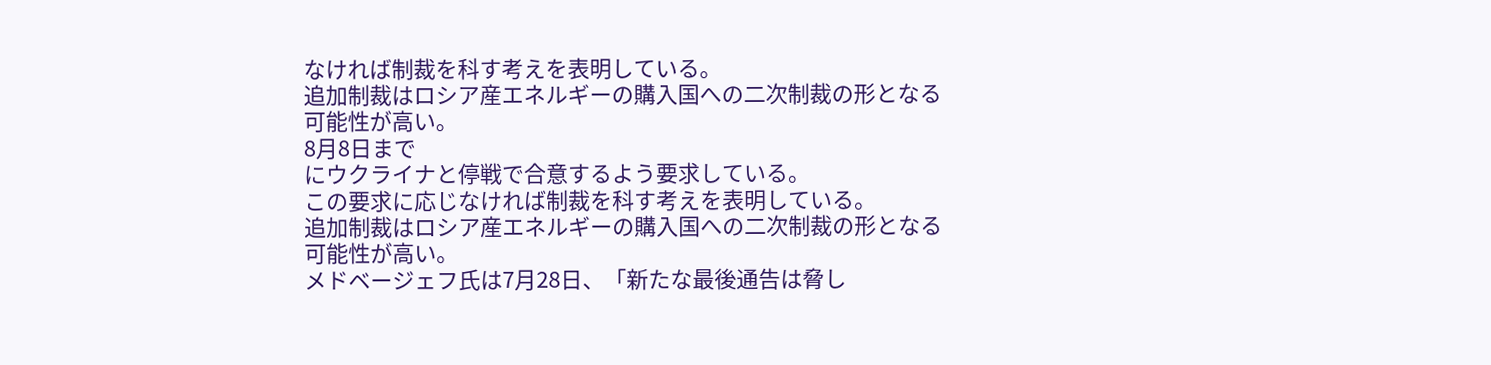なければ制裁を科す考えを表明している。
追加制裁はロシア産エネルギーの購入国への二次制裁の形となる可能性が高い。
8月8日まで
にウクライナと停戦で合意するよう要求している。
この要求に応じなければ制裁を科す考えを表明している。
追加制裁はロシア産エネルギーの購入国への二次制裁の形となる可能性が高い。
メドベージェフ氏は7月28日、「新たな最後通告は脅し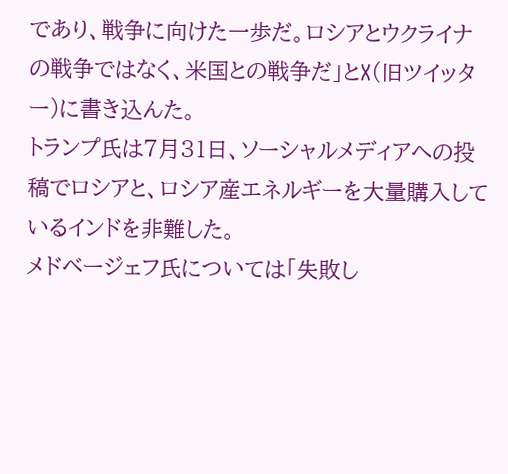であり、戦争に向けた一歩だ。ロシアとウクライナの戦争ではなく、米国との戦争だ」とX(旧ツイッター)に書き込んた。
トランプ氏は7月31日、ソーシャルメディアへの投稿でロシアと、ロシア産エネルギーを大量購入しているインドを非難した。
メドベージェフ氏については「失敗し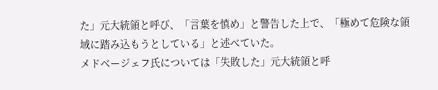た」元大統領と呼び、「言葉を慎め」と警告した上で、「極めて危険な領域に踏み込もうとしている」と述べていた。
メドベージェフ氏については「失敗した」元大統領と呼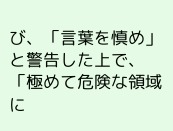び、「言葉を慎め」と警告した上で、「極めて危険な領域に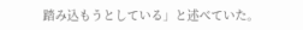踏み込もうとしている」と述べていた。